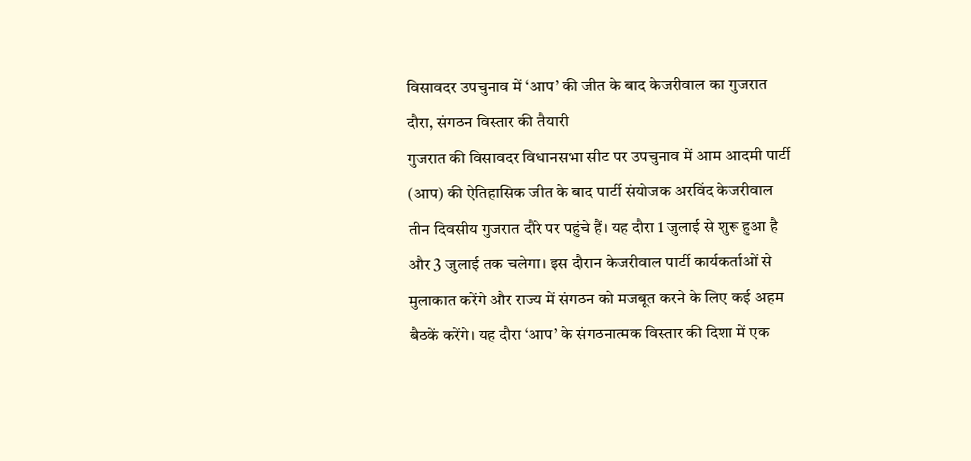विसावदर उपचुनाव में ‘आप’ की जीत के बाद केजरीवाल का गुजरात दौरा, संगठन विस्तार की तैयारी
गुजरात की विसावदर विधानसभा सीट पर उपचुनाव में आम आदमी पार्टी (आप) की ऐतिहासिक जीत के बाद पार्टी संयोजक अरविंद केजरीवाल तीन दिवसीय गुजरात दौरे पर पहुंचे हैं। यह दौरा 1 जुलाई से शुरू हुआ है और 3 जुलाई तक चलेगा। इस दौरान केजरीवाल पार्टी कार्यकर्ताओं से मुलाकात करेंगे और राज्य में संगठन को मजबूत करने के लिए कई अहम बैठकें करेंगे। यह दौरा ‘आप’ के संगठनात्मक विस्तार की दिशा में एक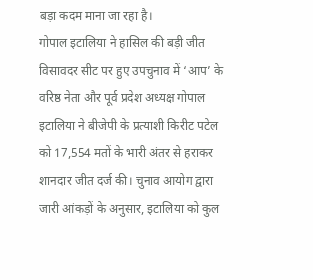बड़ा कदम माना जा रहा है।
गोपाल इटालिया ने हासिल की बड़ी जीत
विसावदर सीट पर हुए उपचुनाव में ‘आप’ के वरिष्ठ नेता और पूर्व प्रदेश अध्यक्ष गोपाल इटालिया ने बीजेपी के प्रत्याशी किरीट पटेल को 17,554 मतों के भारी अंतर से हराकर शानदार जीत दर्ज की। चुनाव आयोग द्वारा जारी आंकड़ों के अनुसार, इटालिया को कुल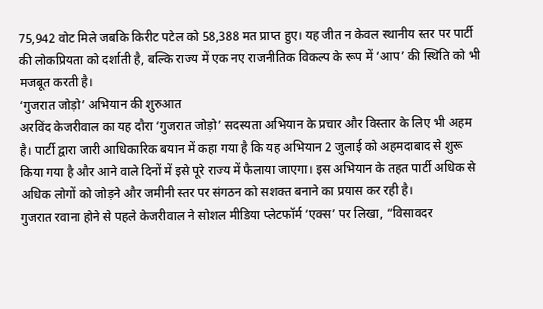75,942 वोट मिले जबकि किरीट पटेल को 58,388 मत प्राप्त हुए। यह जीत न केवल स्थानीय स्तर पर पार्टी की लोकप्रियता को दर्शाती है, बल्कि राज्य में एक नए राजनीतिक विकल्प के रूप में ‘आप’ की स्थिति को भी मजबूत करती है।
‘गुजरात जोड़ो’ अभियान की शुरुआत
अरविंद केजरीवाल का यह दौरा ‘गुजरात जोड़ो’ सदस्यता अभियान के प्रचार और विस्तार के लिए भी अहम है। पार्टी द्वारा जारी आधिकारिक बयान में कहा गया है कि यह अभियान 2 जुलाई को अहमदाबाद से शुरू किया गया है और आने वाले दिनों में इसे पूरे राज्य में फैलाया जाएगा। इस अभियान के तहत पार्टी अधिक से अधिक लोगों को जोड़ने और जमीनी स्तर पर संगठन को सशक्त बनाने का प्रयास कर रही है।
गुजरात रवाना होने से पहले केजरीवाल ने सोशल मीडिया प्लेटफॉर्म ‘एक्स’ पर लिखा, “विसावदर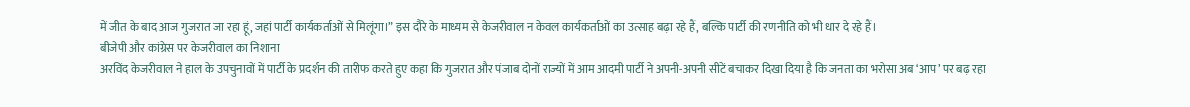में जीत के बाद आज गुजरात जा रहा हूं, जहां पार्टी कार्यकर्ताओं से मिलूंगा।” इस दौरे के माध्यम से केजरीवाल न केवल कार्यकर्ताओं का उत्साह बढ़ा रहे हैं, बल्कि पार्टी की रणनीति को भी धार दे रहे हैं।
बीजेपी और कांग्रेस पर केजरीवाल का निशाना
अरविंद केजरीवाल ने हाल के उपचुनावों में पार्टी के प्रदर्शन की तारीफ करते हुए कहा कि गुजरात और पंजाब दोनों राज्यों में आम आदमी पार्टी ने अपनी-अपनी सीटें बचाकर दिखा दिया है कि जनता का भरोसा अब ‘आप’ पर बढ़ रहा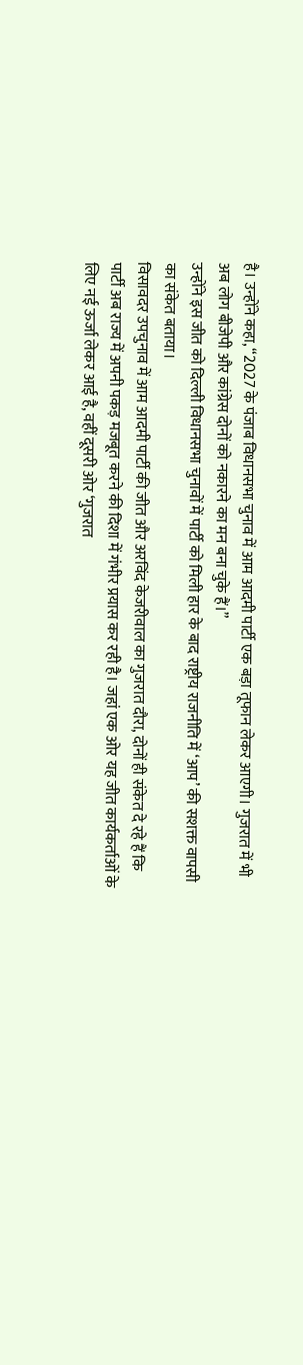है। उन्होंने कहा, “2027 के पंजाब विधानसभा चुनाव में आम आदमी पार्टी एक बड़ा तूफान लेकर आएगी। गुजरात में भी अब लोग बीजेपी और कांग्रेस दोनों को नकारने का मन बना चुके हैं।”
उन्होंने इस जीत को दिल्ली विधानसभा चुनावों में पार्टी को मिली हार के बाद राष्ट्रीय राजनीति में ‘आप’ की सशक्त वापसी का संकेत बताया।
विसावदर उपचुनाव में आम आदमी पार्टी की जीत और अरविंद केजरीवाल का गुजरात दौरा, दोनों ही संकेत दे रहे हैं कि पार्टी अब राज्य में अपनी पकड़ मजबूत करने की दिशा में गंभीर प्रयास कर रही है। जहां एक ओर यह जीत कार्यकर्ताओं के लिए नई ऊर्जा लेकर आई है, वहीं दूसरी ओर ‘गुजरात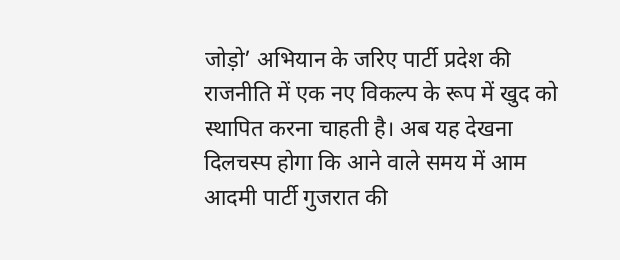जोड़ो’ अभियान के जरिए पार्टी प्रदेश की राजनीति में एक नए विकल्प के रूप में खुद को स्थापित करना चाहती है। अब यह देखना दिलचस्प होगा कि आने वाले समय में आम आदमी पार्टी गुजरात की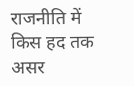राजनीति में किस हद तक असर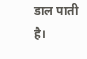डाल पाती है।